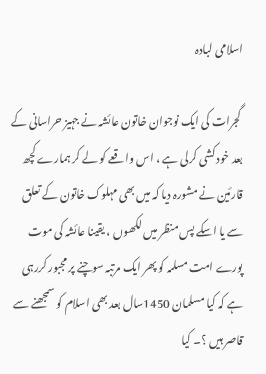اسلامی لبادہ

 گجرات کی ایک نوجوان خاتون عائشہ نے جہیز حراسانی کے بعد خود کشی کرلی ہے ، اس واقعے کو لے کر ہمارے کچھ قارئین نے مشورہ دیا کہ میں بھی مہلوک خاتون کے تعلق سے یا اسکے پس منظر میں لکھوں ، یقینا عائشہ کی موت پورے امت مسلمہ کو پھر ایک مرتبہ سوچنے پر مجبور کررہی ہے کہ کیا مسلمان 1450سال بعد بھی اسلام کو سمجھنے سے قاصر ہیں ؟۔ کیا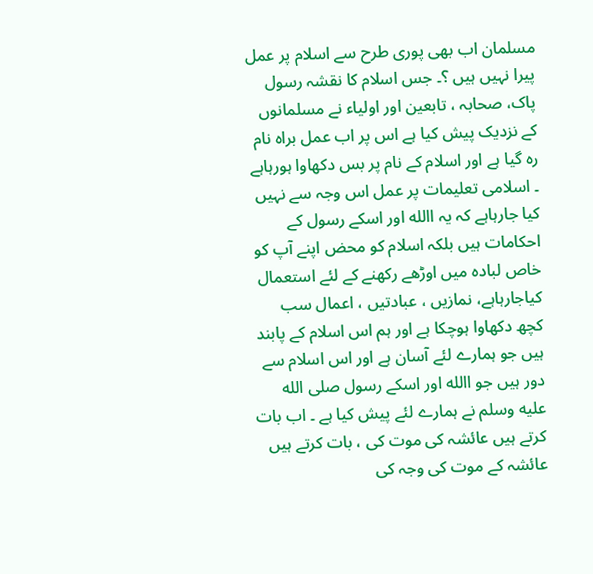مسلمان اب بھی پوری طرح سے اسلام پر عمل پیرا نہیں ہیں ؟۔ جس اسلام کا نقشہ رسول پاک، صحابہ ، تابعین اور اولیاء نے مسلمانوں کے نزدیک پیش کیا ہے اس پر اب عمل براہ نام رہ گیا ہے اور اسلام کے نام پر بس دکھاوا ہورہاہے ۔ اسلامی تعلیمات پر عمل اس وجہ سے نہیں کیا جارہاہے کہ یہ االله اور اسکے رسول کے احکامات ہیں بلکہ اسلام کو محض اپنے آپ کو خاص لبادہ میں اوڑھے رکھنے کے لئے استعمال کیاجارہاہے، نمازیں ، عبادتیں ، اعمال سب کچھ دکھاوا ہوچکا ہے اور ہم اس اسلام کے پابند ہیں جو ہمارے لئے آسان ہے اور اس اسلام سے دور ہیں جو االله اور اسکے رسول صلى الله عليه وسلم نے ہمارے لئے پیش کیا ہے ۔ اب بات کرتے ہیں عائشہ کی موت کی ، بات کرتے ہیں عائشہ کے موت کی وجہ کی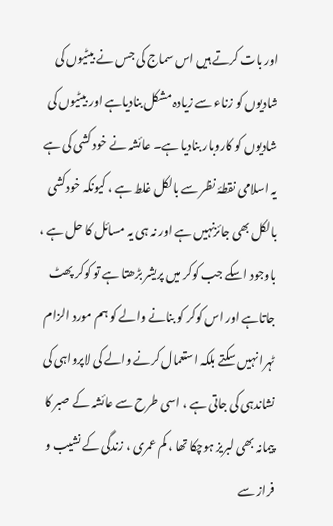اور بات کرتے ہیں اس سماج کی جس نے بیٹیوں کی شادیوں کو زناء سے زیادہ مشکل بنادیاہے اور بیٹیوں کی شادیوں کو کاروبار بنادیا ہے۔ عائشہ نے خود کشی کی ہے یہ اسلامی نقطۂ نظر سے بالکل غلط ہے ، کیونکہ خودکشی بالکل بھی جائزنہیں ہے اور نہ ہی یہ مسائل کا حل ہے ، باوجود اسکے جب کوکر میں پریشر بڑھتا ہے تو کوکر پھٹ جاتاہے اور اس کوکر کو بنانے والے کو ہم مورد الزام ٹہرا نہیں سکتے بلکہ استعمال کرنے والے کی لاپرواہی کی نشاندہی کی جاتی ہے ، اسی طرح سے عائشہ کے صبر کا پیمانہ بھی لبریز ہوچکا تھا ، کم عمری ، زندگی کے نشیب و فراز سے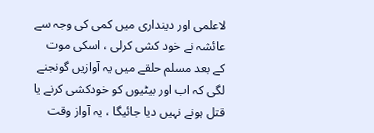لاعلمی اور دینداری میں کمی کی وجہ سے عائشہ نے خود کشی کرلی ، اسکی موت کے بعد مسلم حلقے میں یہ آوازیں گونجنے لگی کہ اب اور بیٹیوں کو خودکشی کرنے یا قتل ہونے نہیں دیا جائیگا ، یہ آواز وقت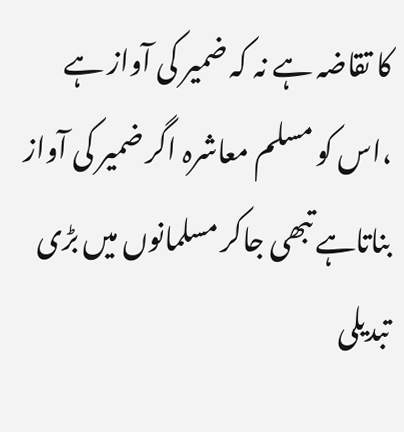کا تقاضہ ہے نہ کہ ضمیر کی آواز ہے ،اس کو مسلم معاشرہ اگر ضمیر کی آواز بناتاہے تبھی جاکر مسلمانوں میں بڑی تبدیلی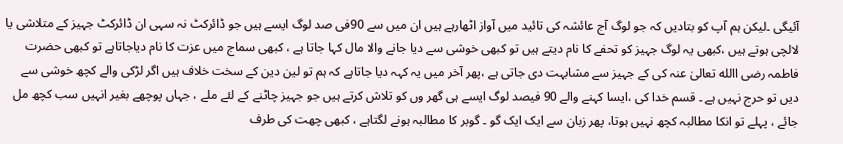آئیگی ۔لیکن ہم آپ کو بتادیں کہ جو لوگ آج عائشہ کی تائید میں آواز اٹھارہے ہیں ان میں سے 90فی صد لوگ ایسے ہیں جو ڈائرکٹ نہ سہی ان ڈائرکٹ جہیز کے متلاشی یا لالچی ہوتے ہیں ،کبھی یہ لوگ جہیز کو تحفے کا نام دیتے ہیں تو کبھی خوشی سے دیا جانے والا مال کہا جاتا ہے ، کبھی سماج میں عزت کا نام دیاجاتاہے تو کبھی حضرت فاطمہ رضی االله تعالیٰ عنہ کی کے جہیز سے مشابہت دی جاتی ہے ،پھر آخر میں یہ کہہ دیا جاتاہے کہ ہم تو لین دین کے سخت خلاف ہیں اگر لڑکی والے کچھ خوشی سے دیں تو حرج نہیں ہے ۔ قسم خدا کی ،ایسا کہنے والے 90 فیصد لوگ ایسے ہی گھر وں کو تلاش کرتے ہیں جو جہیز چاٹنے کے لئے ملے ، جہاں پوچھے بغیر انہیں سب کچھ مل جائے ، پہلے تو انکا مطالبہ کچھ نہیں ہوتا، پھر زبان سے ایک ایک گو ۔ گوبر کا مطالبہ ہونے لگتاہے ، کبھی چھت کی طرف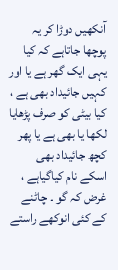آنکھیں دوڑا کر یہ پوچھا جاتاہے کہ کیا یہی ایک گھر ہے یا اور کہیں جائیداد بھی ہے ، کیا بیٹی کو صرف پڑھایا لکھا یا بھی ہے یا پھر کچھ جائیداد بھی اسکے نام کیاگیاہے ، غرض کہ گو ۔ چاٹنے کے کئی انوکھے راستے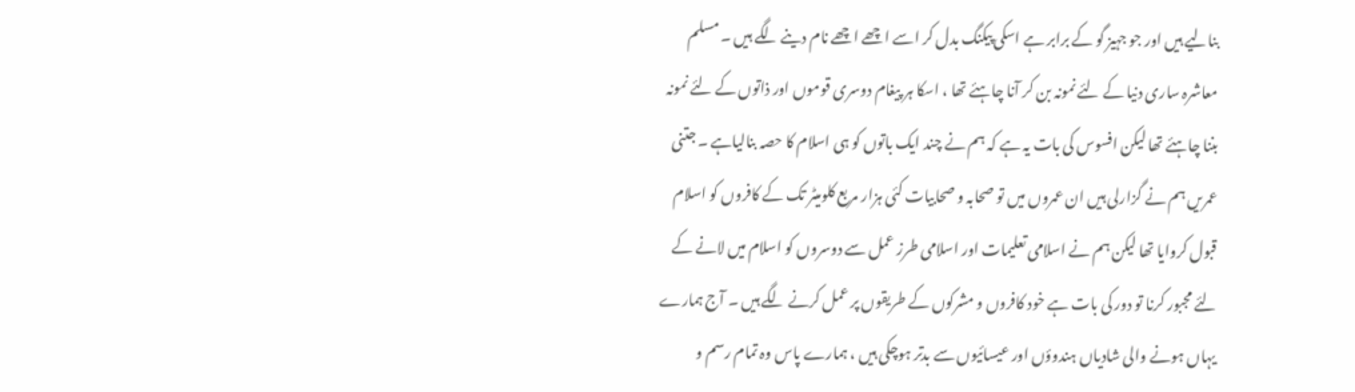بنالیے ہیں اور جو جہیز گو کے برابر ہے اسکی پیکنگ بدل کر اسے اچھے اچھے نام دینے لگے ہیں ۔ مسلم معاشرہ ساری دنیا کے لئے نمونہ بن کر آنا چاہئے تھا ، اسکا ہر پیغام دوسری قوموں اور ذاتوں کے لئے نمونہ بننا چاہئے تھا لیکن افسوس کی بات یہ ہے کہ ہم نے چند ایک باتوں کو ہی اسلام کا حصہ بنالیاہے ۔ جتنی عمریں ہم نے گزارلی ہیں ان عمروں میں تو صحابہ و صحابیات کئی ہزار مربع کلومیٹر تک کے کافروں کو اسلام قبول کروایا تھا لیکن ہم نے اسلامی تعلیمات اور اسلامی طرز عمل سے دوسروں کو اسلام میں لانے کے لئے مجبور کرنا تو دور کی بات ہے خود کافروں و مشرکوں کے طریقوں پر عمل کرنے لگے ہیں ۔ آج ہمارے یہاں ہونے والی شادیاں ہندوؤں اور عیسائیوں سے بدتر ہوچکی ہیں ، ہمارے پاس وہ تمام رسم و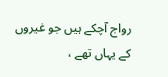رواج آچکے ہیں جو غیروں کے یہاں تھے ،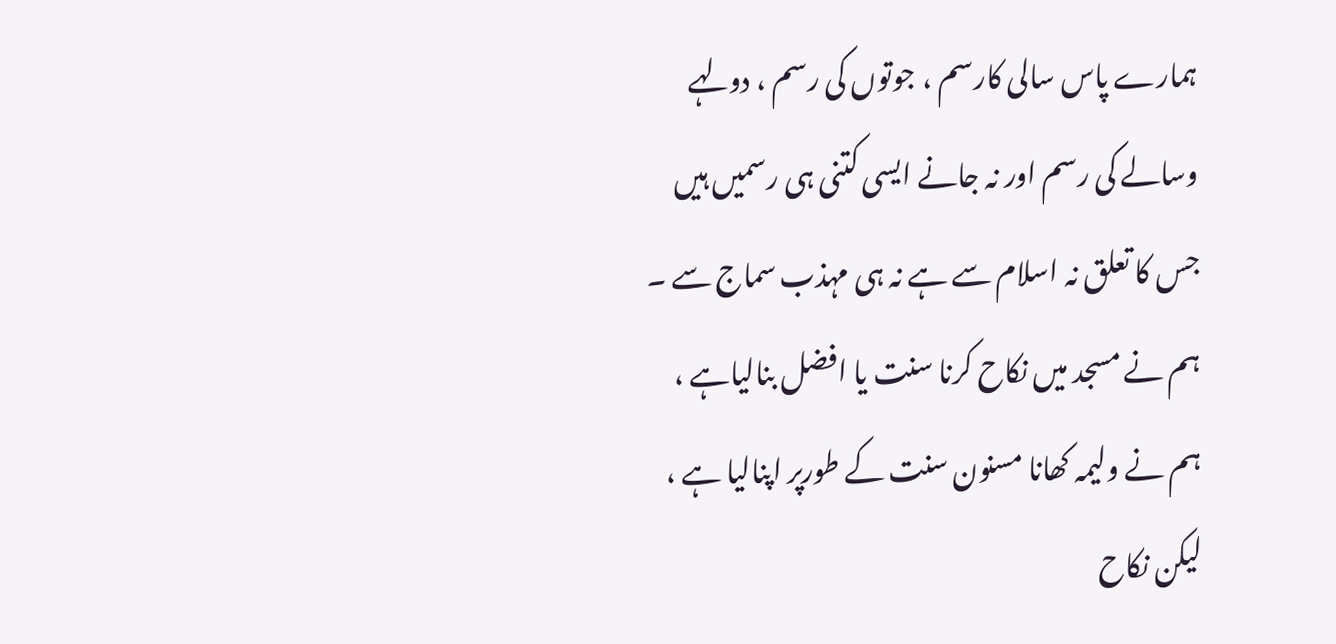ہمارے پاس سالی کارسم ، جوتوں کی رسم ، دولہے وسالے کی رسم اور نہ جانے ایسی کتنی ہی رسمیں ہیں جس کا تعلق نہ اسلام سے ہے نہ ہی مہذب سماج سے ۔ ہم نے مسجد میں نکاح کرنا سنت یا افضل بنالیاہے ، ہم نے ولیمہ کھانا مسنون سنت کے طورپر اپنالیا ہے ، لیکن نکاح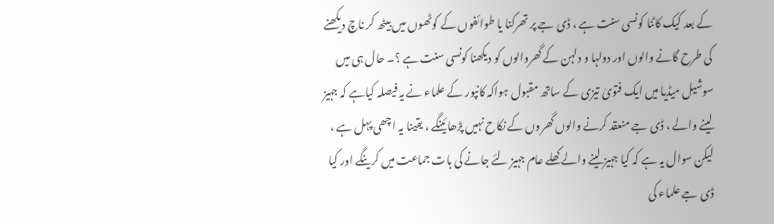کے بعد کیک کاٹنا کونسی سنت ہے ، ڈی جے پر تھرکنا یا طوائفوں کے کوٹھوں میں بیٹھ کر ناچ دیکھنے کی طرح گانے والوں اور دولہا و دلہن کے گھروالوں کو دیکھنا کونسی سنت ہے ؟۔ حال ہی میں سوشیل میڈیا میں ایک فتویٰ تیزی کے ساتھ مقبول ہواکہ کانپور کے علماء نے یہ فیصلہ کیاہے کہ جہیز لینے والے ، ڈی جے منعقد کرنے والوں گھروں کے نکاح نہیں پڑھائینگے ، یقینا یہ اچھی پہل ہے ، لیکن سوال یہ ہے کہ کیا جہیز لینے والے کھلے عام جہیز لئے جانے کی بات جماعت میں کرینگے اور کیا ڈی جے علماء کی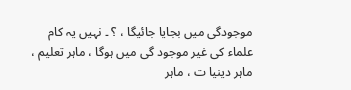موجودگی میں بجایا جائیگا ، ؟ ۔ نہیں یہ کام علماء کی غیر موجود گی میں ہوگا ، ماہر تعلیم ، ماہر دینیا ت ، ماہر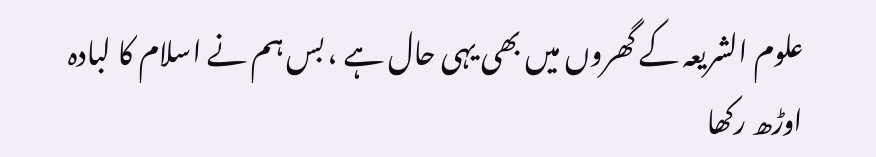علوم الشریعہ کے گھروں میں بھی یہی حال ہے ، بس ہم نے اسلام کا لبادہ اوڑھ رکھا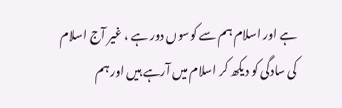ہے اور اسلام ہم سے کوسوں دور ہے ، غیر آج اسلام کی سادگی کو دیکھ کر اسلام میں آرہے ہیں اور ہم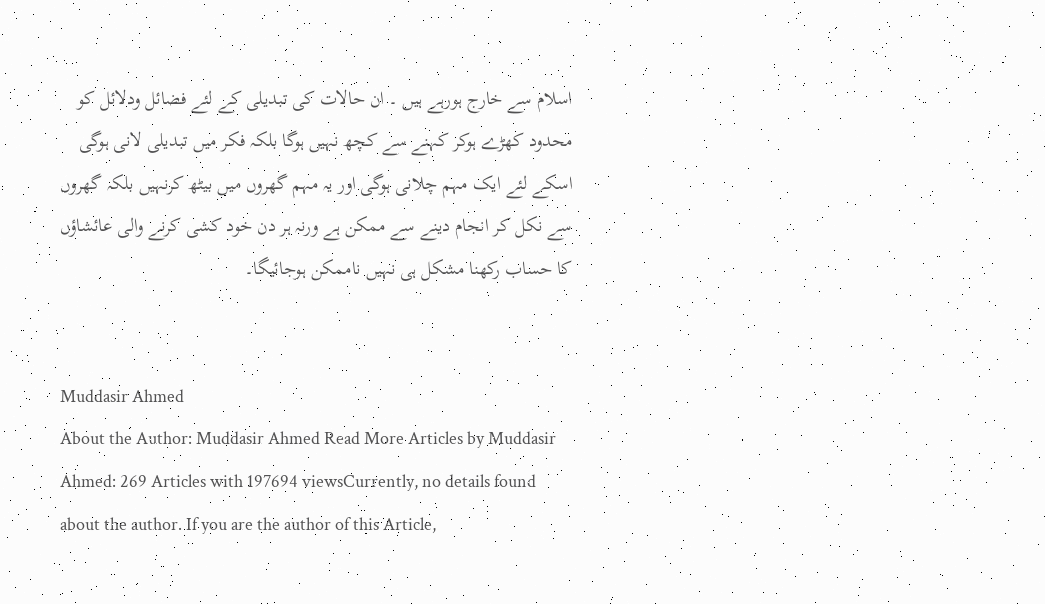اسلام سے خارج ہورہے ہیں ۔ ان حالات کی تبدیلی کے لئے فضائل ودلائل کو محدود کھڑے ہوکر کہنے سے کچھ نہیں ہوگا بلکہ فکر میں تبدیلی لانی ہوگی اسکے لئے ایک مہم چلانی ہوگی اور یہ مہم گھروں میں بیٹھ کرنہیں بلکہ گھروں سے نکل کر انجام دینے سے ممکن ہے ورنہ ہر دن خود کشی کرنے والی عائشاؤں کا حساب رکھنا مشکل ہی نہیں ناممکن ہوجائیگا۔


Muddasir Ahmed
About the Author: Muddasir Ahmed Read More Articles by Muddasir Ahmed: 269 Articles with 197694 viewsCurrently, no details found about the author. If you are the author of this Article,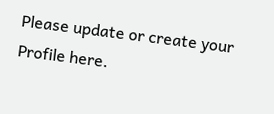Please update or create your Profile here.